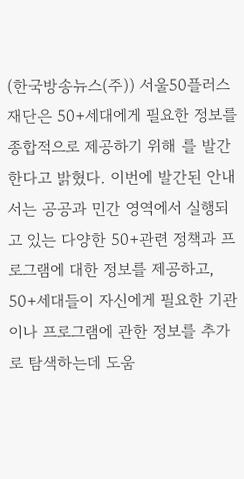(한국방송뉴스(주)) 서울50플러스재단은 50+세대에게 필요한 정보를 종합적으로 제공하기 위해 를 발간한다고 밝혔다. 이번에 발간된 안내서는 공공과 민간 영역에서 실행되고 있는 다양한 50+관련 정책과 프로그램에 대한 정보를 제공하고, 50+세대들이 자신에게 필요한 기관이나 프로그램에 관한 정보를 추가로 탐색하는데 도움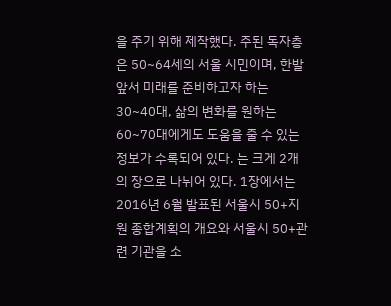을 주기 위해 제작했다. 주된 독자층은 50~64세의 서울 시민이며, 한발 앞서 미래를 준비하고자 하는 30~40대, 삶의 변화를 원하는 60~70대에게도 도움을 줄 수 있는 정보가 수록되어 있다. 는 크게 2개의 장으로 나뉘어 있다. 1장에서는 2016년 6월 발표된 서울시 50+지원 종합계획의 개요와 서울시 50+관련 기관을 소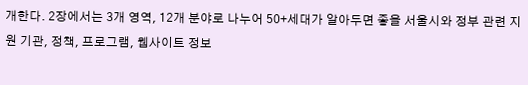개한다. 2장에서는 3개 영역, 12개 분야로 나누어 50+세대가 알아두면 좋을 서울시와 정부 관련 지원 기관, 정책, 프로그램, 웹사이트 정보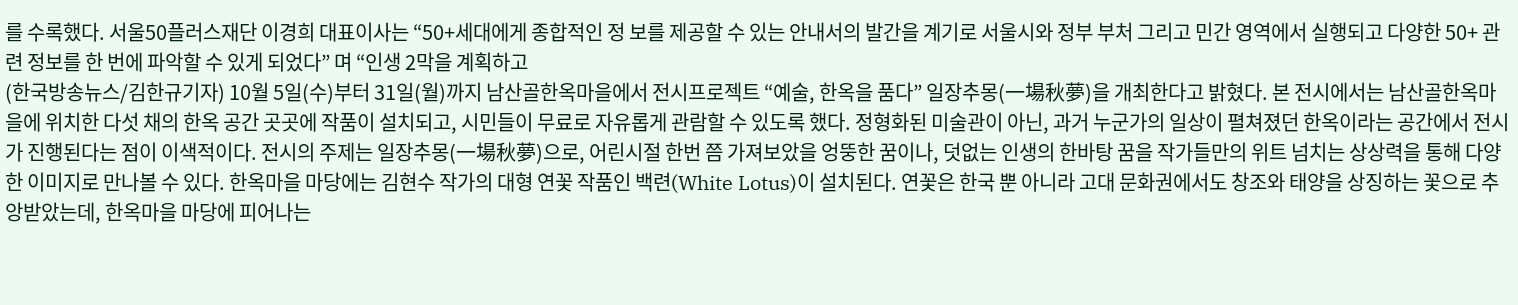를 수록했다. 서울50플러스재단 이경희 대표이사는 “50+세대에게 종합적인 정 보를 제공할 수 있는 안내서의 발간을 계기로 서울시와 정부 부처 그리고 민간 영역에서 실행되고 다양한 50+ 관련 정보를 한 번에 파악할 수 있게 되었다” 며 “인생 2막을 계획하고
(한국방송뉴스/김한규기자) 10월 5일(수)부터 31일(월)까지 남산골한옥마을에서 전시프로젝트 “예술, 한옥을 품다” 일장추몽(一場秋夢)을 개최한다고 밝혔다. 본 전시에서는 남산골한옥마을에 위치한 다섯 채의 한옥 공간 곳곳에 작품이 설치되고, 시민들이 무료로 자유롭게 관람할 수 있도록 했다. 정형화된 미술관이 아닌, 과거 누군가의 일상이 펼쳐졌던 한옥이라는 공간에서 전시가 진행된다는 점이 이색적이다. 전시의 주제는 일장추몽(一場秋夢)으로, 어린시절 한번 쯤 가져보았을 엉뚱한 꿈이나, 덧없는 인생의 한바탕 꿈을 작가들만의 위트 넘치는 상상력을 통해 다양한 이미지로 만나볼 수 있다. 한옥마을 마당에는 김현수 작가의 대형 연꽃 작품인 백련(White Lotus)이 설치된다. 연꽃은 한국 뿐 아니라 고대 문화권에서도 창조와 태양을 상징하는 꽃으로 추앙받았는데, 한옥마을 마당에 피어나는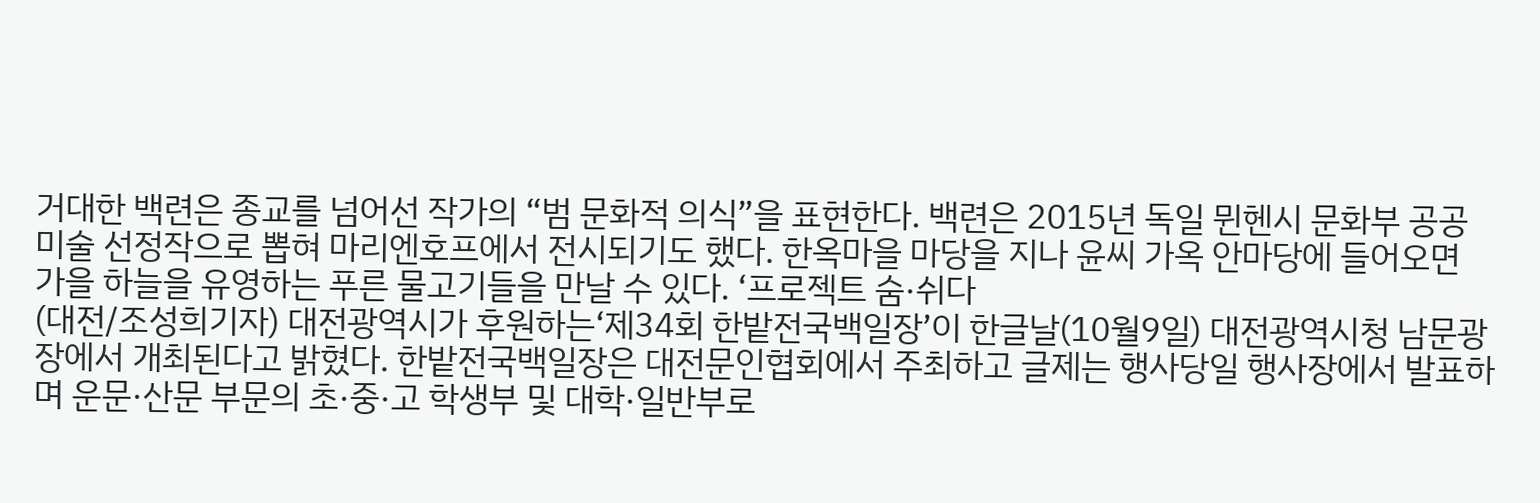거대한 백련은 종교를 넘어선 작가의 “범 문화적 의식”을 표현한다. 백련은 2015년 독일 뮌헨시 문화부 공공미술 선정작으로 뽑혀 마리엔호프에서 전시되기도 했다. 한옥마을 마당을 지나 윤씨 가옥 안마당에 들어오면 가을 하늘을 유영하는 푸른 물고기들을 만날 수 있다. ‘프로젝트 숨·쉬다
(대전/조성희기자) 대전광역시가 후원하는‘제34회 한밭전국백일장’이 한글날(10월9일) 대전광역시청 남문광장에서 개최된다고 밝혔다. 한밭전국백일장은 대전문인협회에서 주최하고 글제는 행사당일 행사장에서 발표하며 운문·산문 부문의 초·중·고 학생부 및 대학·일반부로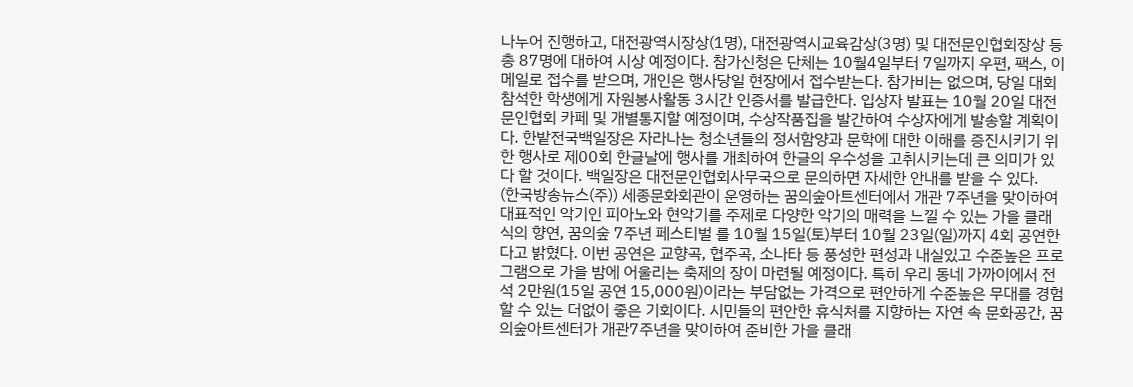나누어 진행하고, 대전광역시장상(1명), 대전광역시교육감상(3명) 및 대전문인협회장상 등 총 87명에 대하여 시상 예정이다. 참가신청은 단체는 10월4일부터 7일까지 우편, 팩스, 이메일로 접수를 받으며, 개인은 행사당일 현장에서 접수받는다. 참가비는 없으며, 당일 대회참석한 학생에게 자원봉사활동 3시간 인증서를 발급한다. 입상자 발표는 10월 20일 대전문인협회 카페 및 개별통지할 예정이며, 수상작품집을 발간하여 수상자에게 발송할 계획이다. 한밭전국백일장은 자라나는 청소년들의 정서함양과 문학에 대한 이해를 증진시키기 위한 행사로 제00회 한글날에 행사를 개최하여 한글의 우수성을 고취시키는데 큰 의미가 있다 할 것이다. 백일장은 대전문인협회사무국으로 문의하면 자세한 안내를 받을 수 있다.
(한국방송뉴스(주)) 세종문화회관이 운영하는 꿈의숲아트센터에서 개관 7주년을 맞이하여 대표적인 악기인 피아노와 현악기를 주제로 다양한 악기의 매력을 느낄 수 있는 가을 클래식의 향연, 꿈의숲 7주년 페스티벌 를 10월 15일(토)부터 10월 23일(일)까지 4회 공연한다고 밝혔다. 이번 공연은 교향곡, 협주곡, 소나타 등 풍성한 편성과 내실있고 수준높은 프로그램으로 가을 밤에 어울리는 축제의 장이 마련될 예정이다. 특히 우리 동네 가까이에서 전석 2만원(15일 공연 15,000원)이라는 부담없는 가격으로 편안하게 수준높은 무대를 경험할 수 있는 더없이 좋은 기회이다. 시민들의 편안한 휴식처를 지향하는 자연 속 문화공간, 꿈의숲아트센터가 개관7주년을 맞이하여 준비한 가을 클래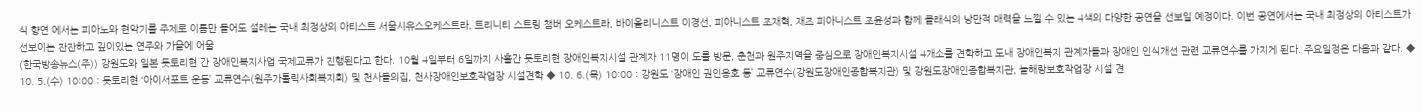식 향연 에서는 피아노와 현악기를 주제로 이름만 들어도 설레는 국내 최정상의 아티스트 서울시유스오케스트라, 트리니티 스트링 챔버 오케스트라, 바이올리니스트 이경선, 피아니스트 조재혁, 재즈 피아니스트 조윤성과 함께 클래식의 낭만적 매력을 느낄 수 있는 4색의 다양한 공연을 선보일 예정이다. 이번 공연에서는 국내 최정상의 아티스트가 선보이는 잔잔하고 깊이있는 연주와 가을에 어울
(한국방송뉴스(주)) 강원도와 일본 돗토리현 간 장애인복지사업 국제교류가 진행된다고 한다. 10월 4일부터 6일까지 사흘간 돗토리현 장애인복지시설 관계자 11명이 도를 방문, 춘천과 원주지역을 중심으로 장애인복지시설 4개소를 견학하고 도내 장애인복지 관계자들과 장애인 인식개선 관련 교류연수를 가지게 된다. 주요일정은 다음과 같다. ◆ 10. 5.(수) 10:00 : 돗토리현 ‘아이서포트 운동’ 교류연수(원주가톨릭사회복지회) 및 천사들의집, 천사장애인보호작업장 시설견학 ◆ 10. 6.(목) 10:00 : 강원도 ‘장애인 권인옹호 등’ 교류연수(강원도장애인종합복지관) 및 강원도장애인종합복지관, 늘해랑보호작업장 시설 견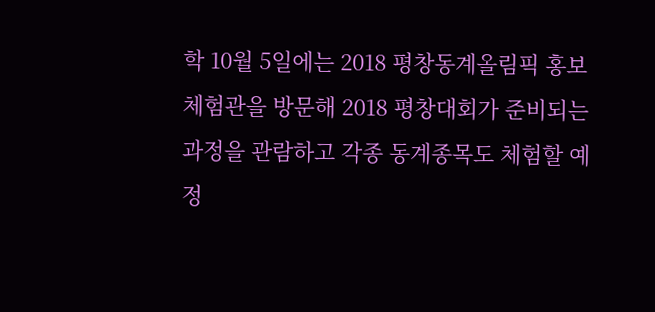학 10월 5일에는 2018 평창동계올림픽 홍보체험관을 방문해 2018 평창대회가 준비되는 과정을 관람하고 각종 동계종목도 체험할 예정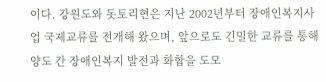이다. 강원도와 돗토리현은 지난 2002년부터 장애인복지사업 국제교류를 전개해 왔으며, 앞으로도 긴밀한 교류를 통해 양도 간 장애인복지 발전과 화합을 도모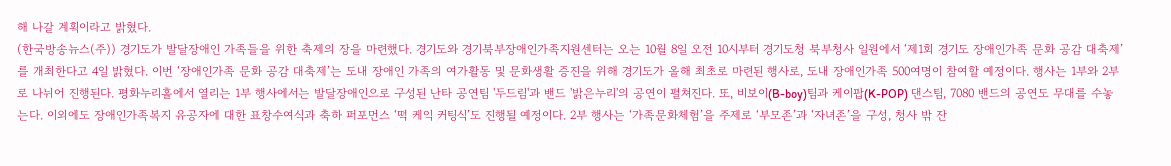해 나갈 계획이라고 밝혔다.
(한국방송뉴스(주)) 경기도가 발달장애인 가족들을 위한 축제의 장을 마련했다. 경기도와 경기북부장애인가족지원센터는 오는 10월 8일 오전 10시부터 경기도청 북부청사 일원에서 ‘제1회 경기도 장애인가족 문화 공감 대축제’를 개최한다고 4일 밝혔다. 이번 ‘장애인가족 문화 공감 대축제’는 도내 장애인 가족의 여가활동 및 문화생활 증진을 위해 경기도가 올해 최초로 마련된 행사로, 도내 장애인가족 500여명이 참여할 예정이다. 행사는 1부와 2부로 나뉘어 진행된다. 평화누리홀에서 열리는 1부 행사에서는 발달장애인으로 구성된 난타 공연팀 '두드림'과 밴드 '밝은누리'의 공연이 펼쳐진다. 또, 비보이(B-boy)팀과 케이팝(K-POP) 댄스팀, 7080 밴드의 공연도 무대를 수놓는다. 이외에도 장애인가족복지 유공자에 대한 표창수여식과 축하 퍼포먼스 ‘떡 케익 커팅식’도 진행될 예정이다. 2부 행사는 ‘가족문화체험’을 주제로 ‘부모존’과 ‘자녀존’을 구성, 청사 밖 잔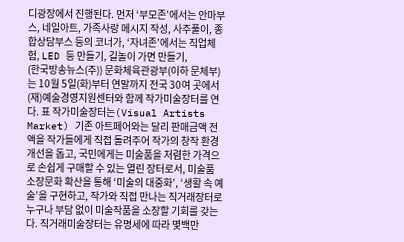디광장에서 진행된다. 먼저 ‘부모존’에서는 안마부스, 네일아트, 가족사랑 메시지 작성, 사주풀이, 종합상담부스 등의 코너가, ‘자녀존’에서는 직업체험, LED 등 만들기, 길놀이 가면 만들기,
(한국방송뉴스(주)) 문화체육관광부(이하 문체부)는 10월 5일(화)부터 연말까지 전국 30여 곳에서 (재)예술경영지원센터와 함께 작가미술장터를 연다. 표 작가미술장터는(Visual Artists Market) 기존 아트페어와는 달리 판매금액 전액을 작가들에게 직접 돌려주어 작가의 창작 환경 개선을 돕고, 국민에게는 미술품을 저렴한 가격으로 손쉽게 구매할 수 있는 열린 장터로서, 미술품 소장문화 확산을 통해 ‘미술의 대중화’, ‘생활 속 예술’을 구현하고, 작가와 직접 만나는 직거래장터로 누구나 부담 없이 미술작품을 소장할 기회를 갖는다. 직거래미술장터는 유명세에 따라 몇백만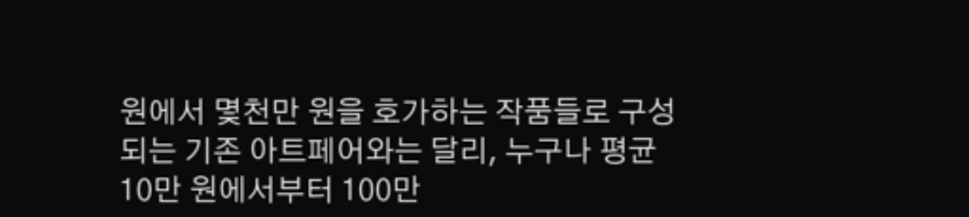원에서 몇천만 원을 호가하는 작품들로 구성되는 기존 아트페어와는 달리, 누구나 평균 10만 원에서부터 100만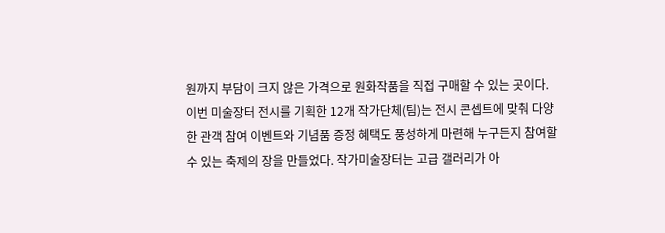원까지 부담이 크지 않은 가격으로 원화작품을 직접 구매할 수 있는 곳이다. 이번 미술장터 전시를 기획한 12개 작가단체(팀)는 전시 콘셉트에 맞춰 다양한 관객 참여 이벤트와 기념품 증정 혜택도 풍성하게 마련해 누구든지 참여할 수 있는 축제의 장을 만들었다. 작가미술장터는 고급 갤러리가 아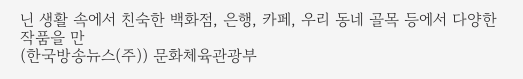닌 생활 속에서 친숙한 백화점, 은행, 카페, 우리 동네 골목 등에서 다양한 작품을 만
(한국방송뉴스(주)) 문화체육관광부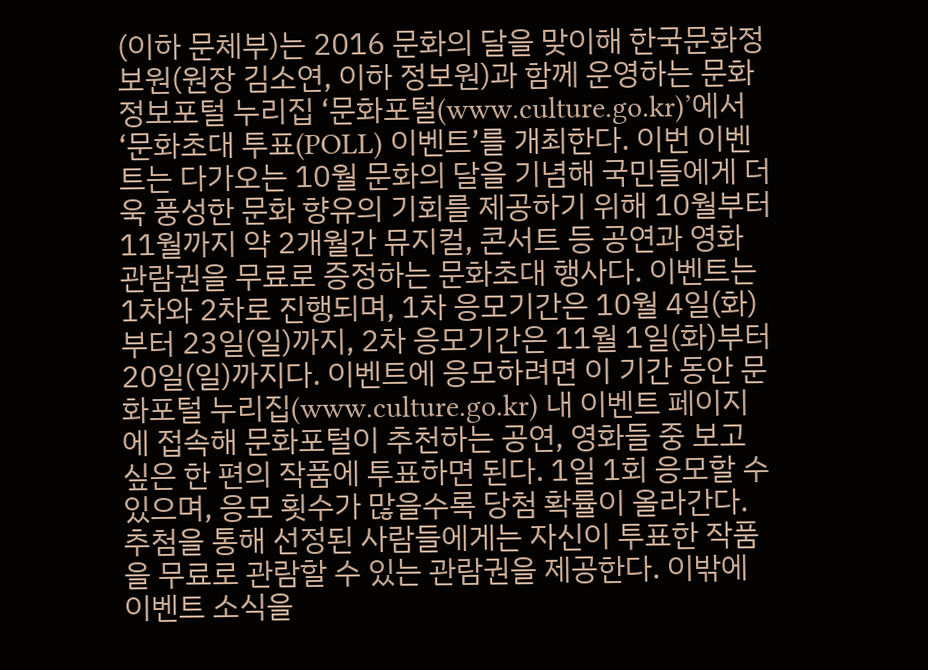(이하 문체부)는 2016 문화의 달을 맞이해 한국문화정보원(원장 김소연, 이하 정보원)과 함께 운영하는 문화정보포털 누리집 ‘문화포털(www.culture.go.kr)’에서 ‘문화초대 투표(POLL) 이벤트’를 개최한다. 이번 이벤트는 다가오는 10월 문화의 달을 기념해 국민들에게 더욱 풍성한 문화 향유의 기회를 제공하기 위해 10월부터 11월까지 약 2개월간 뮤지컬, 콘서트 등 공연과 영화 관람권을 무료로 증정하는 문화초대 행사다. 이벤트는 1차와 2차로 진행되며, 1차 응모기간은 10월 4일(화)부터 23일(일)까지, 2차 응모기간은 11월 1일(화)부터 20일(일)까지다. 이벤트에 응모하려면 이 기간 동안 문화포털 누리집(www.culture.go.kr) 내 이벤트 페이지에 접속해 문화포털이 추천하는 공연, 영화들 중 보고 싶은 한 편의 작품에 투표하면 된다. 1일 1회 응모할 수 있으며, 응모 횟수가 많을수록 당첨 확률이 올라간다. 추첨을 통해 선정된 사람들에게는 자신이 투표한 작품을 무료로 관람할 수 있는 관람권을 제공한다. 이밖에 이벤트 소식을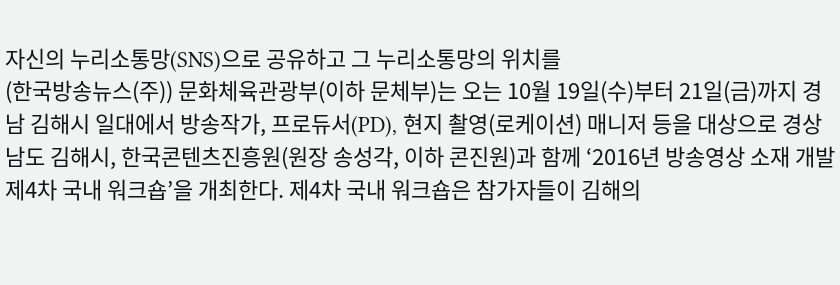자신의 누리소통망(SNS)으로 공유하고 그 누리소통망의 위치를
(한국방송뉴스(주)) 문화체육관광부(이하 문체부)는 오는 10월 19일(수)부터 21일(금)까지 경남 김해시 일대에서 방송작가, 프로듀서(PD), 현지 촬영(로케이션) 매니저 등을 대상으로 경상남도 김해시, 한국콘텐츠진흥원(원장 송성각, 이하 콘진원)과 함께 ‘2016년 방송영상 소재 개발 제4차 국내 워크숍’을 개최한다. 제4차 국내 워크숍은 참가자들이 김해의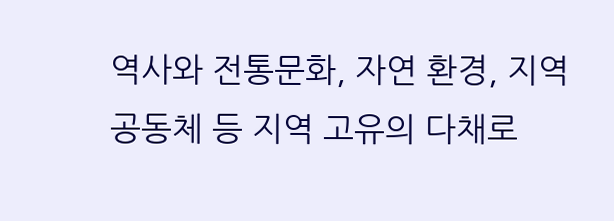역사와 전통문화, 자연 환경, 지역공동체 등 지역 고유의 다채로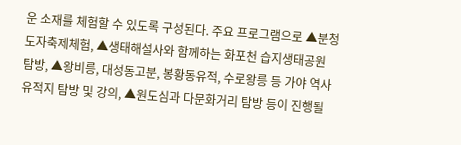운 소재를 체험할 수 있도록 구성된다. 주요 프로그램으로 ▲분청도자축제체험, ▲생태해설사와 함께하는 화포천 습지생태공원 탐방, ▲왕비릉, 대성동고분, 봉황동유적, 수로왕릉 등 가야 역사 유적지 탐방 및 강의, ▲원도심과 다문화거리 탐방 등이 진행될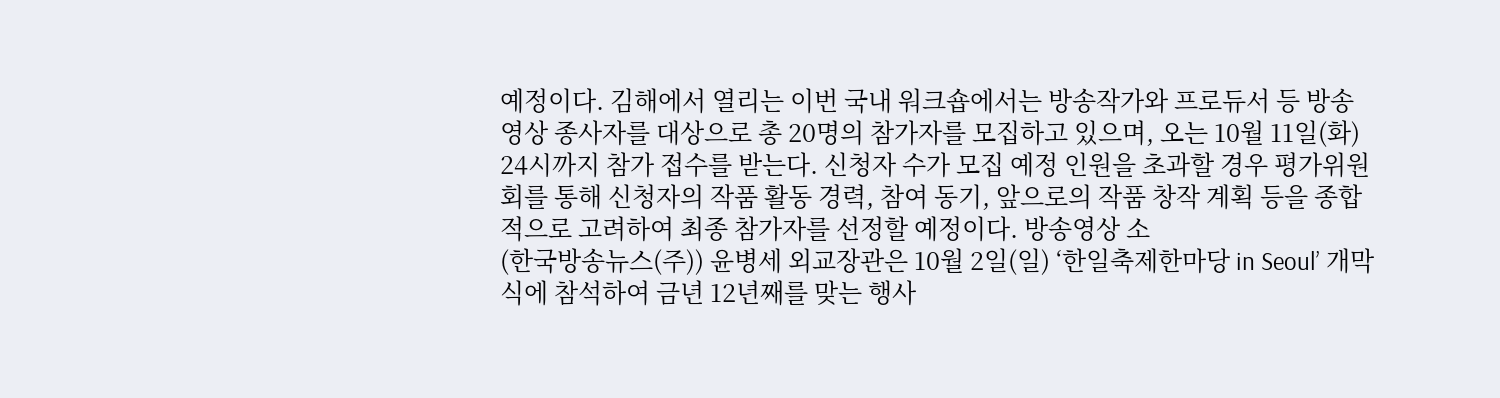예정이다. 김해에서 열리는 이번 국내 워크숍에서는 방송작가와 프로듀서 등 방송영상 종사자를 대상으로 총 20명의 참가자를 모집하고 있으며, 오는 10월 11일(화) 24시까지 참가 접수를 받는다. 신청자 수가 모집 예정 인원을 초과할 경우 평가위원회를 통해 신청자의 작품 활동 경력, 참여 동기, 앞으로의 작품 창작 계획 등을 종합적으로 고려하여 최종 참가자를 선정할 예정이다. 방송영상 소
(한국방송뉴스(주)) 윤병세 외교장관은 10월 2일(일) ‘한일축제한마당 in Seoul’ 개막식에 참석하여 금년 12년째를 맞는 행사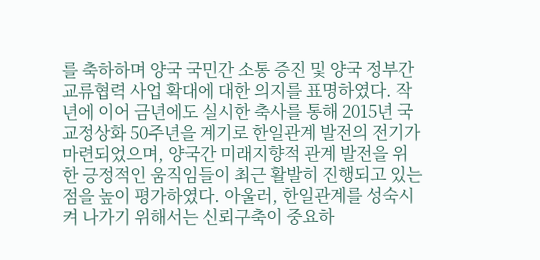를 축하하며 양국 국민간 소통 증진 및 양국 정부간 교류협력 사업 확대에 대한 의지를 표명하였다. 작년에 이어 금년에도 실시한 축사를 통해 2015년 국교정상화 50주년을 계기로 한일관계 발전의 전기가 마련되었으며, 양국간 미래지향적 관계 발전을 위한 긍정적인 움직임들이 최근 활발히 진행되고 있는 점을 높이 평가하였다. 아울러, 한일관계를 성숙시켜 나가기 위해서는 신뢰구축이 중요하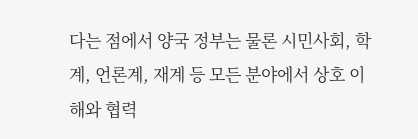다는 점에서 양국 정부는 물론 시민사회, 학계, 언론계, 재계 등 모든 분야에서 상호 이해와 협력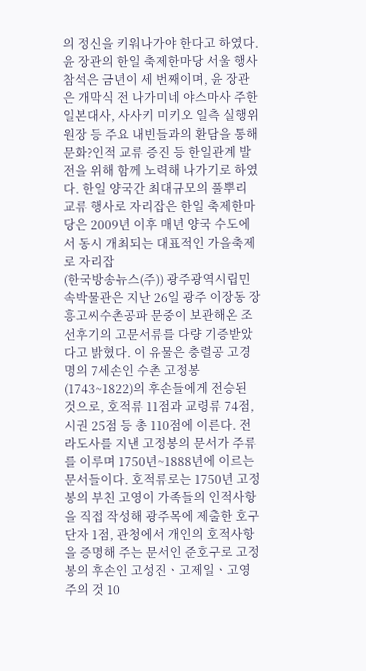의 정신을 키워나가야 한다고 하였다. 윤 장관의 한일 축제한마당 서울 행사 참석은 금년이 세 번째이며, 윤 장관은 개막식 전 나가미네 야스마사 주한 일본대사, 사사키 미키오 일측 실행위원장 등 주요 내빈들과의 환담을 통해 문화?인적 교류 증진 등 한일관계 발전을 위해 함께 노력해 나가기로 하였다. 한일 양국간 최대규모의 풀뿌리 교류 행사로 자리잡은 한일 축제한마당은 2009년 이후 매년 양국 수도에서 동시 개최되는 대표적인 가을축제로 자리잡
(한국방송뉴스(주)) 광주광역시립민속박물관은 지난 26일 광주 이장동 장흥고씨수촌공파 문중이 보관해온 조선후기의 고문서류를 다량 기증받았다고 밝혔다. 이 유물은 충렬공 고경명의 7세손인 수촌 고정봉(1743~1822)의 후손들에게 전승된 것으로, 호적류 11점과 교령류 74점, 시권 25점 등 총 110점에 이른다. 전라도사를 지낸 고정봉의 문서가 주류를 이루며 1750년~1888년에 이르는 문서들이다. 호적류로는 1750년 고정봉의 부친 고영이 가족들의 인적사항을 직접 작성해 광주목에 제출한 호구단자 1점, 관청에서 개인의 호적사항을 증명해 주는 문서인 준호구로 고정봉의 후손인 고성진ㆍ고제일ㆍ고영주의 것 10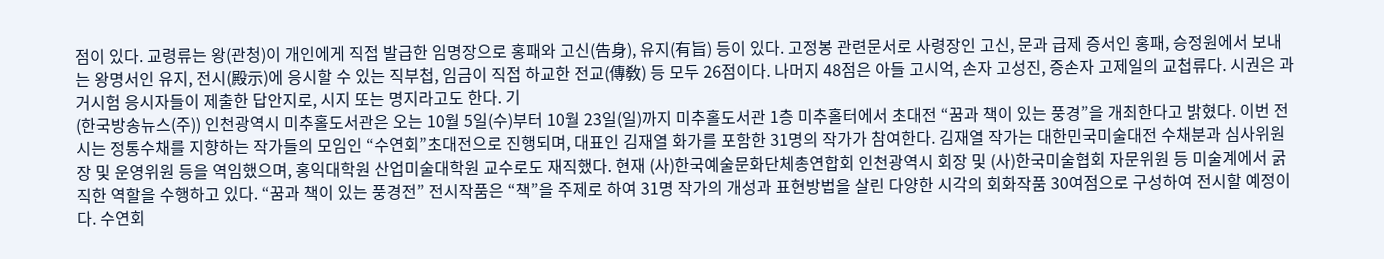점이 있다. 교령류는 왕(관청)이 개인에게 직접 발급한 임명장으로 홍패와 고신(告身), 유지(有旨) 등이 있다. 고정봉 관련문서로 사령장인 고신, 문과 급제 증서인 홍패, 승정원에서 보내는 왕명서인 유지, 전시(殿示)에 응시할 수 있는 직부첩, 임금이 직접 하교한 전교(傳敎) 등 모두 26점이다. 나머지 48점은 아들 고시억, 손자 고성진, 증손자 고제일의 교첩류다. 시권은 과거시험 응시자들이 제출한 답안지로, 시지 또는 명지라고도 한다. 기
(한국방송뉴스(주)) 인천광역시 미추홀도서관은 오는 10월 5일(수)부터 10월 23일(일)까지 미추홀도서관 1층 미추홀터에서 초대전 “꿈과 책이 있는 풍경”을 개최한다고 밝혔다. 이번 전시는 정통수채를 지향하는 작가들의 모임인 “수연회”초대전으로 진행되며, 대표인 김재열 화가를 포함한 31명의 작가가 참여한다. 김재열 작가는 대한민국미술대전 수채분과 심사위원장 및 운영위원 등을 역임했으며, 홍익대학원 산업미술대학원 교수로도 재직했다. 현재 (사)한국예술문화단체총연합회 인천광역시 회장 및 (사)한국미술협회 자문위원 등 미술계에서 굵직한 역할을 수행하고 있다. “꿈과 책이 있는 풍경전” 전시작품은 “책”을 주제로 하여 31명 작가의 개성과 표현방법을 살린 다양한 시각의 회화작품 30여점으로 구성하여 전시할 예정이다. 수연회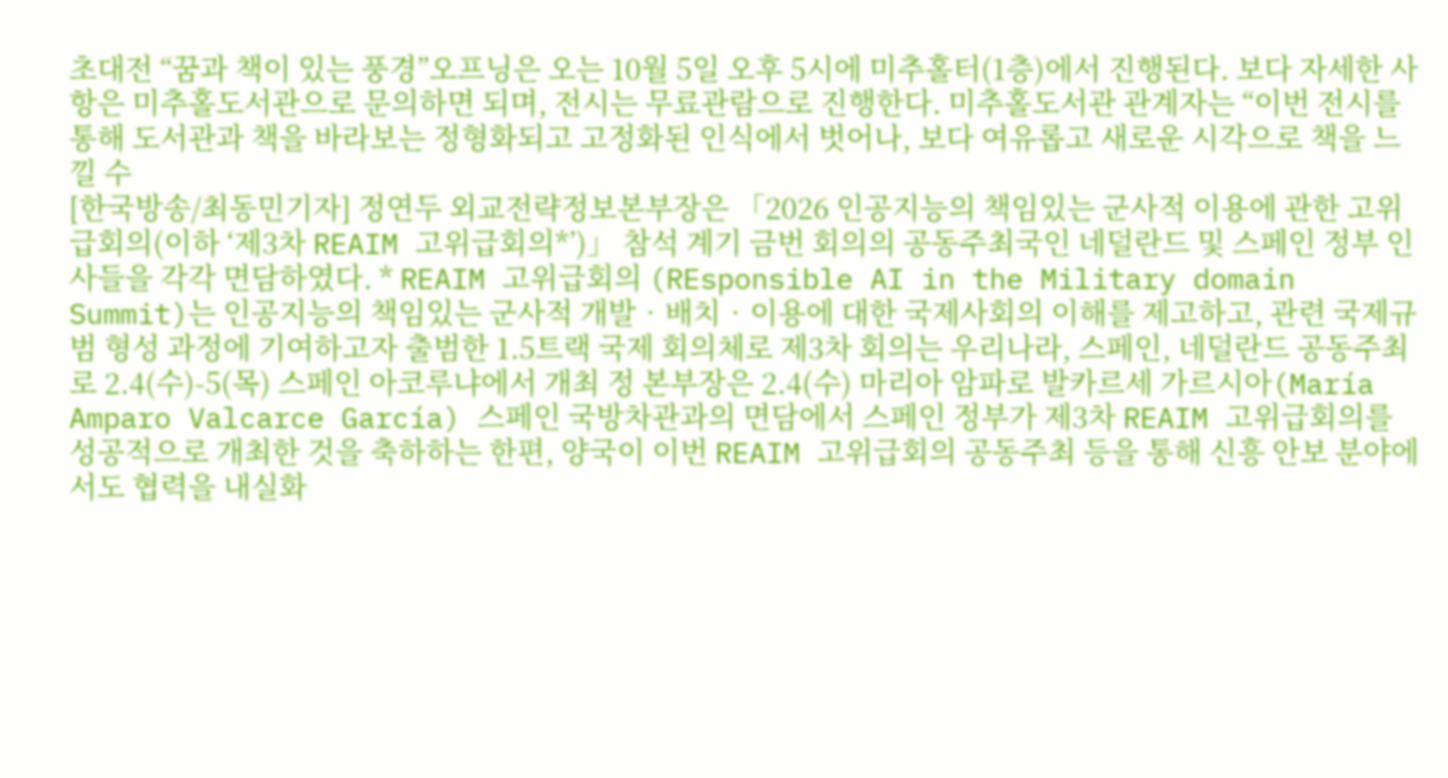초대전 “꿈과 책이 있는 풍경”오프닝은 오는 10월 5일 오후 5시에 미추홀터(1층)에서 진행된다. 보다 자세한 사항은 미추홀도서관으로 문의하면 되며, 전시는 무료관람으로 진행한다. 미추홀도서관 관계자는 “이번 전시를 통해 도서관과 책을 바라보는 정형화되고 고정화된 인식에서 벗어나, 보다 여유롭고 새로운 시각으로 책을 느낄 수
[한국방송/최동민기자] 정연두 외교전략정보본부장은 「2026 인공지능의 책임있는 군사적 이용에 관한 고위급회의(이하 ‘제3차 REAIM 고위급회의*’)」 참석 계기 금번 회의의 공동주최국인 네덜란드 및 스페인 정부 인사들을 각각 면담하였다. * REAIM 고위급회의 (REsponsible AI in the Military domain Summit)는 인공지능의 책임있는 군사적 개발‧배치‧이용에 대한 국제사회의 이해를 제고하고, 관련 국제규범 형성 과정에 기여하고자 출범한 1.5트랙 국제 회의체로 제3차 회의는 우리나라, 스페인, 네덜란드 공동주최로 2.4(수)-5(목) 스페인 아코루냐에서 개최 정 본부장은 2.4(수) 마리아 암파로 발카르세 가르시아(María Amparo Valcarce García) 스페인 국방차관과의 면담에서 스페인 정부가 제3차 REAIM 고위급회의를 성공적으로 개최한 것을 축하하는 한편, 양국이 이번 REAIM 고위급회의 공동주최 등을 통해 신흥 안보 분야에서도 협력을 내실화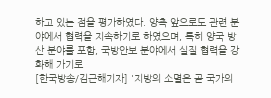하고 있는 점을 평가하였다. 양측 앞으로도 관련 분야에서 협력을 지속하기로 하였으며, 특히 양국 방산 분야를 포함, 국방안보 분야에서 실질 협력을 강화해 가기로
[한국방송/김근해기자] '지방의 소멸은 곧 국가의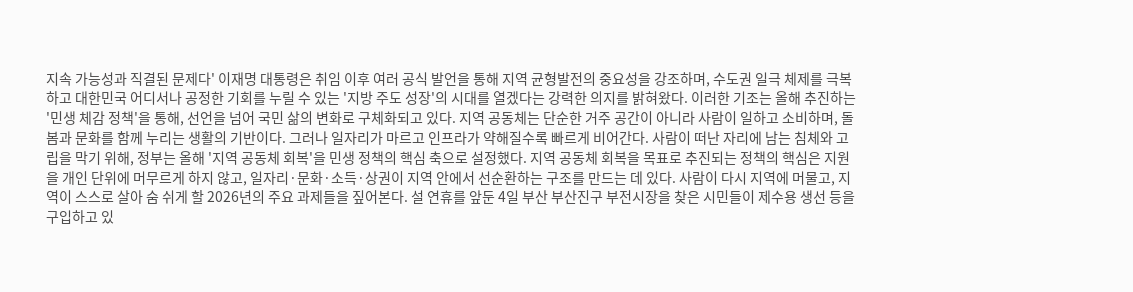지속 가능성과 직결된 문제다' 이재명 대통령은 취임 이후 여러 공식 발언을 통해 지역 균형발전의 중요성을 강조하며, 수도권 일극 체제를 극복하고 대한민국 어디서나 공정한 기회를 누릴 수 있는 '지방 주도 성장'의 시대를 열겠다는 강력한 의지를 밝혀왔다. 이러한 기조는 올해 추진하는 '민생 체감 정책'을 통해, 선언을 넘어 국민 삶의 변화로 구체화되고 있다. 지역 공동체는 단순한 거주 공간이 아니라 사람이 일하고 소비하며, 돌봄과 문화를 함께 누리는 생활의 기반이다. 그러나 일자리가 마르고 인프라가 약해질수록 빠르게 비어간다. 사람이 떠난 자리에 남는 침체와 고립을 막기 위해, 정부는 올해 '지역 공동체 회복'을 민생 정책의 핵심 축으로 설정했다. 지역 공동체 회복을 목표로 추진되는 정책의 핵심은 지원을 개인 단위에 머무르게 하지 않고, 일자리·문화·소득·상권이 지역 안에서 선순환하는 구조를 만드는 데 있다. 사람이 다시 지역에 머물고, 지역이 스스로 살아 숨 쉬게 할 2026년의 주요 과제들을 짚어본다. 설 연휴를 앞둔 4일 부산 부산진구 부전시장을 찾은 시민들이 제수용 생선 등을 구입하고 있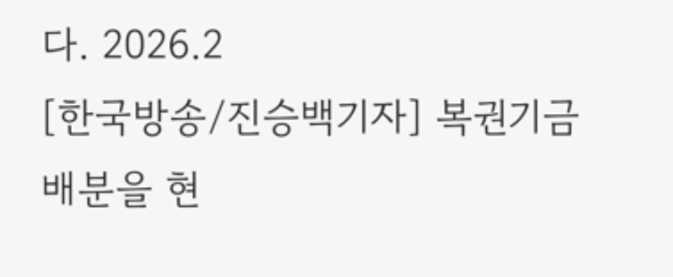다. 2026.2
[한국방송/진승백기자] 복권기금 배분을 현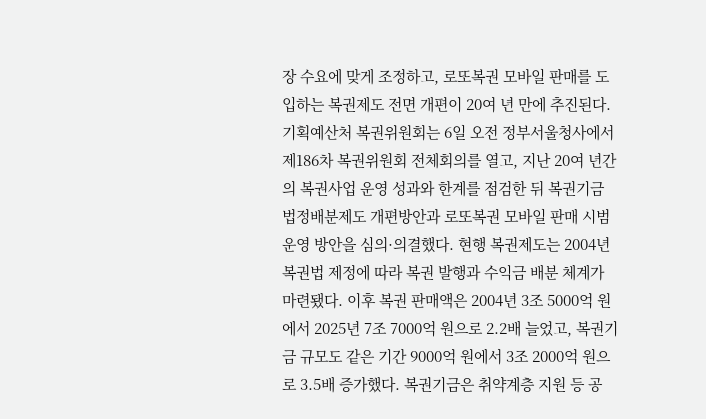장 수요에 맞게 조정하고, 로또복권 모바일 판매를 도입하는 복권제도 전면 개편이 20여 년 만에 추진된다. 기획예산처 복권위원회는 6일 오전 정부서울청사에서 제186차 복권위원회 전체회의를 열고, 지난 20여 년간의 복권사업 운영 성과와 한계를 점검한 뒤 복권기금 법정배분제도 개편방안과 로또복권 모바일 판매 시범운영 방안을 심의·의결했다. 현행 복권제도는 2004년 복권법 제정에 따라 복권 발행과 수익금 배분 체계가 마련됐다. 이후 복권 판매액은 2004년 3조 5000억 원에서 2025년 7조 7000억 원으로 2.2배 늘었고, 복권기금 규모도 같은 기간 9000억 원에서 3조 2000억 원으로 3.5배 증가했다. 복권기금은 취약계층 지원 등 공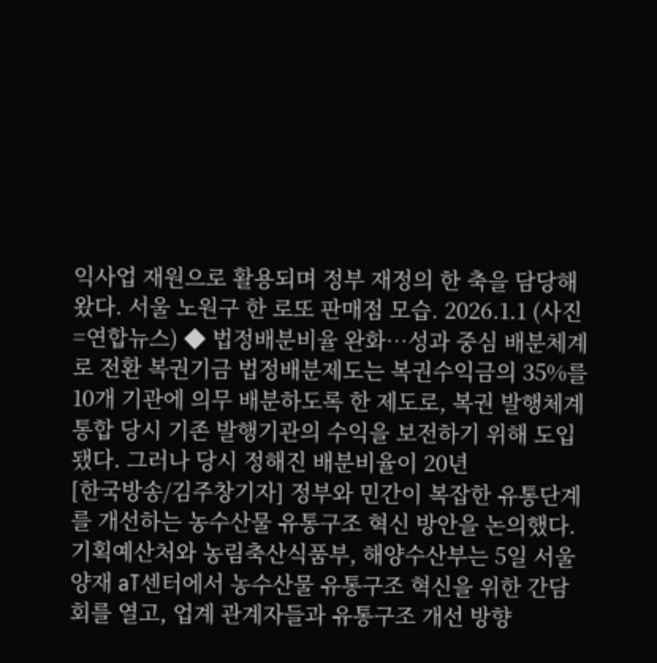익사업 재원으로 활용되며 정부 재정의 한 축을 담당해 왔다. 서울 노원구 한 로또 판매점 모습. 2026.1.1 (사진=연합뉴스) ◆ 법정배분비율 완화…성과 중심 배분체계로 전환 복권기금 법정배분제도는 복권수익금의 35%를 10개 기관에 의무 배분하도록 한 제도로, 복권 발행체계 통합 당시 기존 발행기관의 수익을 보전하기 위해 도입됐다. 그러나 당시 정해진 배분비율이 20년
[한국방송/김주창기자] 정부와 민간이 복잡한 유통단계를 개선하는 농수산물 유통구조 혁신 방안을 논의했다. 기획예산처와 농림축산식품부, 해양수산부는 5일 서울 양재 aT센터에서 농수산물 유통구조 혁신을 위한 간담회를 열고, 업계 관계자들과 유통구조 개선 방향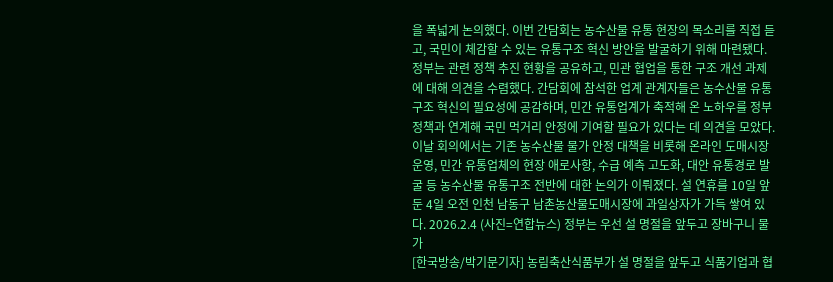을 폭넓게 논의했다. 이번 간담회는 농수산물 유통 현장의 목소리를 직접 듣고, 국민이 체감할 수 있는 유통구조 혁신 방안을 발굴하기 위해 마련됐다. 정부는 관련 정책 추진 현황을 공유하고, 민관 협업을 통한 구조 개선 과제에 대해 의견을 수렴했다. 간담회에 참석한 업계 관계자들은 농수산물 유통구조 혁신의 필요성에 공감하며, 민간 유통업계가 축적해 온 노하우를 정부 정책과 연계해 국민 먹거리 안정에 기여할 필요가 있다는 데 의견을 모았다. 이날 회의에서는 기존 농수산물 물가 안정 대책을 비롯해 온라인 도매시장 운영, 민간 유통업체의 현장 애로사항, 수급 예측 고도화, 대안 유통경로 발굴 등 농수산물 유통구조 전반에 대한 논의가 이뤄졌다. 설 연휴를 10일 앞둔 4일 오전 인천 남동구 남촌농산물도매시장에 과일상자가 가득 쌓여 있다. 2026.2.4 (사진=연합뉴스) 정부는 우선 설 명절을 앞두고 장바구니 물가
[한국방송/박기문기자] 농림축산식품부가 설 명절을 앞두고 식품기업과 협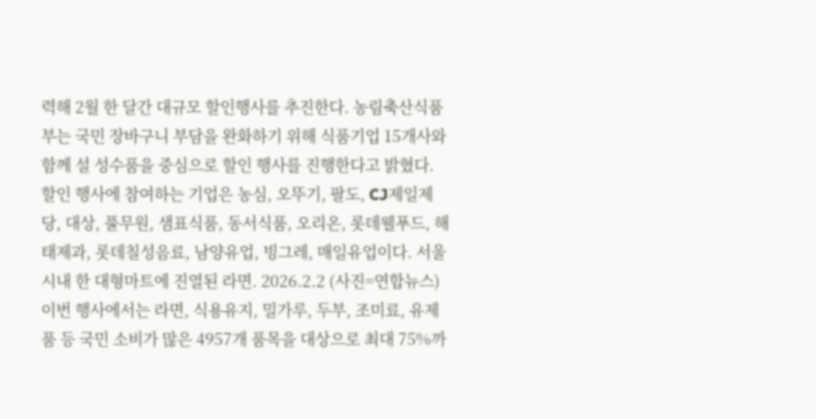력해 2월 한 달간 대규모 할인행사를 추진한다. 농림축산식품부는 국민 장바구니 부담을 완화하기 위해 식품기업 15개사와 함께 설 성수품을 중심으로 할인 행사를 진행한다고 밝혔다. 할인 행사에 참여하는 기업은 농심, 오뚜기, 팔도, CJ제일제당, 대상, 풀무원, 샘표식품, 동서식품, 오리온, 롯데웰푸드, 해태제과, 롯데칠성음료, 남양유업, 빙그레, 매일유업이다. 서울 시내 한 대형마트에 진열된 라면. 2026.2.2 (사진=연합뉴스) 이번 행사에서는 라면, 식용유지, 밀가루, 두부, 조미료, 유제품 등 국민 소비가 많은 4957개 품목을 대상으로 최대 75%까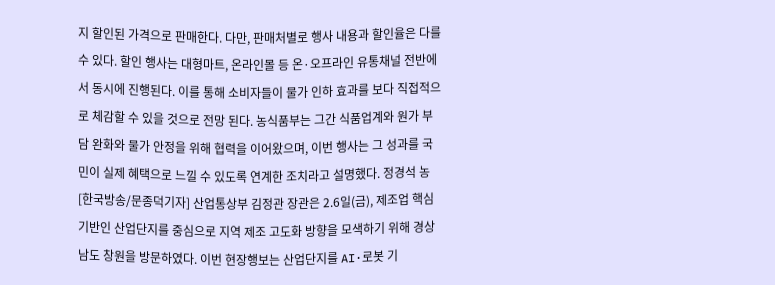지 할인된 가격으로 판매한다. 다만, 판매처별로 행사 내용과 할인율은 다를 수 있다. 할인 행사는 대형마트, 온라인몰 등 온·오프라인 유통채널 전반에서 동시에 진행된다. 이를 통해 소비자들이 물가 인하 효과를 보다 직접적으로 체감할 수 있을 것으로 전망 된다. 농식품부는 그간 식품업계와 원가 부담 완화와 물가 안정을 위해 협력을 이어왔으며, 이번 행사는 그 성과를 국민이 실제 혜택으로 느낄 수 있도록 연계한 조치라고 설명했다. 정경석 농
[한국방송/문종덕기자] 산업통상부 김정관 장관은 2.6일(금), 제조업 핵심 기반인 산업단지를 중심으로 지역 제조 고도화 방향을 모색하기 위해 경상남도 창원을 방문하였다. 이번 현장행보는 산업단지를 AI·로봇 기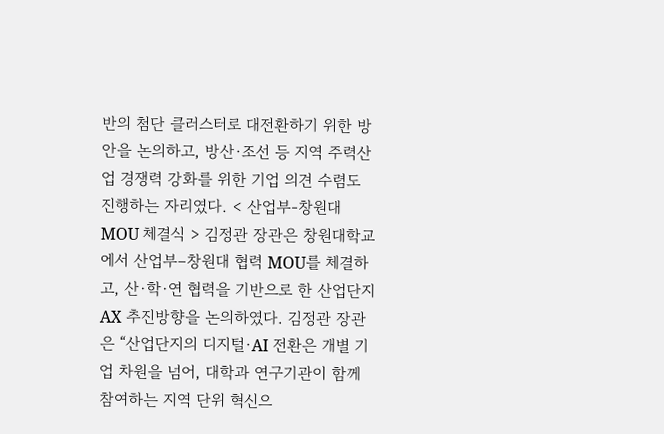반의 첨단 클러스터로 대전환하기 위한 방안을 논의하고, 방산·조선 등 지역 주력산업 경쟁력 강화를 위한 기업 의견 수렴도 진행하는 자리였다. < 산업부-창원대 MOU 체결식 > 김정관 장관은 창원대학교에서 산업부–창원대 협력 MOU를 체결하고, 산·학·연 협력을 기반으로 한 산업단지 AX 추진방향을 논의하였다. 김정관 장관은 “산업단지의 디지털·AI 전환은 개별 기업 차원을 넘어, 대학과 연구기관이 함께 참여하는 지역 단위 혁신으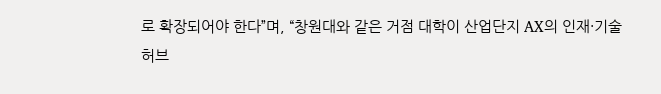로 확장되어야 한다”며, “창원대와 같은 거점 대학이 산업단지 AX의 인재·기술 허브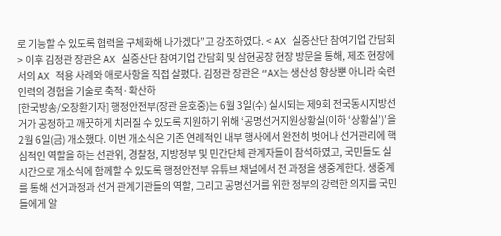로 기능할 수 있도록 협력을 구체화해 나가겠다”고 강조하였다. < AX 실증산단 참여기업 간담회 > 이후 김정관 장관은 AX 실증산단 참여기업 간담회 및 삼현공장 현장 방문을 통해, 제조 현장에서의 AX 적용 사례와 애로사항을 직접 살폈다. 김정관 장관은 “AX는 생산성 향상뿐 아니라 숙련 인력의 경험을 기술로 축적·확산하
[한국방송/오창환기자] 행정안전부(장관 윤호중)는 6월 3일(수) 실시되는 제9회 전국동시지방선거가 공정하고 깨끗하게 치러질 수 있도록 지원하기 위해 ‘공명선거지원상황실(이하 ‘상황실’)’을 2월 6일(금) 개소했다. 이번 개소식은 기존 연례적인 내부 행사에서 완전히 벗어나 선거관리에 핵심적인 역할을 하는 선관위, 경찰청, 지방정부 및 민간단체 관계자들이 참석하였고, 국민들도 실시간으로 개소식에 함께할 수 있도록 행정안전부 유튜브 채널에서 전 과정을 생중계한다. 생중계를 통해 선거과정과 선거 관계기관들의 역할, 그리고 공명선거를 위한 정부의 강력한 의지를 국민들에게 알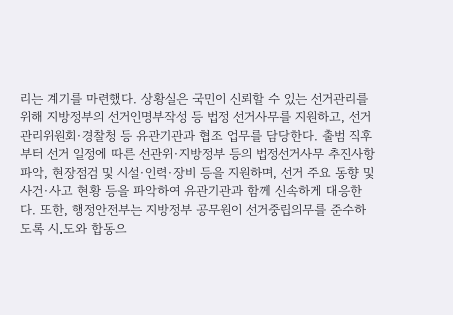리는 계기를 마련했다. 상황실은 국민이 신뢰할 수 있는 선거관리를 위해 지방정부의 선거인명부작성 등 법정 선거사무를 지원하고, 선거관리위원회·경찰청 등 유관기관과 협조 업무를 담당한다. 출범 직후부터 선거 일정에 따른 선관위·지방정부 등의 법정선거사무 추진사항 파악, 현장점검 및 시설·인력·장비 등을 지원하며, 선거 주요 동향 및 사건·사고 현황 등을 파악하여 유관기관과 함께 신속하게 대응한다. 또한, 행정안전부는 지방정부 공무원이 선거중립의무를 준수하도록 시․도와 합동으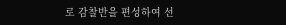로 감찰반을 편성하여 선